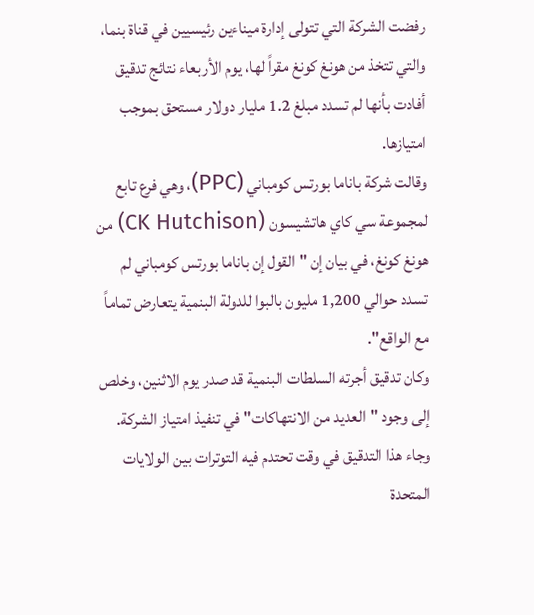رفضت الشركة التي تتولى إدارة ميناءين رئيسيين في قناة بنما، والتي تتخذ من هونغ كونغ مقراً لها، يوم الأربعاء نتائج تدقيق أفادت بأنها لم تسدد مبلغ 1.2 مليار دولار مستحق بموجب امتيازها.
وقالت شركة باناما بورتس كومباني (PPC)، وهي فرع تابع لمجموعة سي كاي هاتشيسون (CK Hutchison) من هونغ كونغ، في بيان إن "القول إن باناما بورتس كومباني لم تسدد حوالي 1,200 مليون بالبوا للدولة البنمية يتعارض تماماً مع الواقع".
وكان تدقيق أجرته السلطات البنمية قد صدر يوم الاثنين، وخلص إلى وجود "العديد من الانتهاكات" في تنفيذ امتياز الشركة.
وجاء هذا التدقيق في وقت تحتدم فيه التوترات بين الولايات المتحدة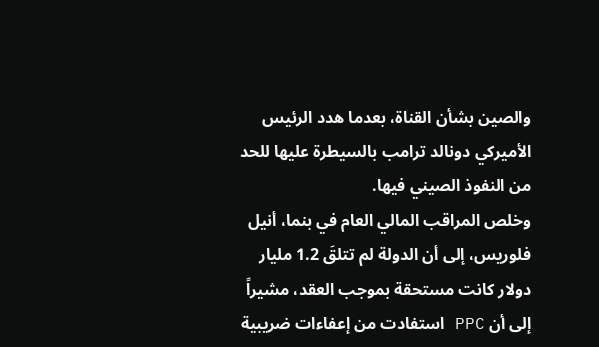والصين بشأن القناة، بعدما هدد الرئيس الأميركي دونالد ترامب بالسيطرة عليها للحد من النفوذ الصيني فيها.
وخلص المراقب المالي العام في بنما، أنيل فلوريس، إلى أن الدولة لم تتلقَ 1.2 مليار دولار كانت مستحقة بموجب العقد، مشيراً إلى أن PPC استفادت من إعفاءات ضريبية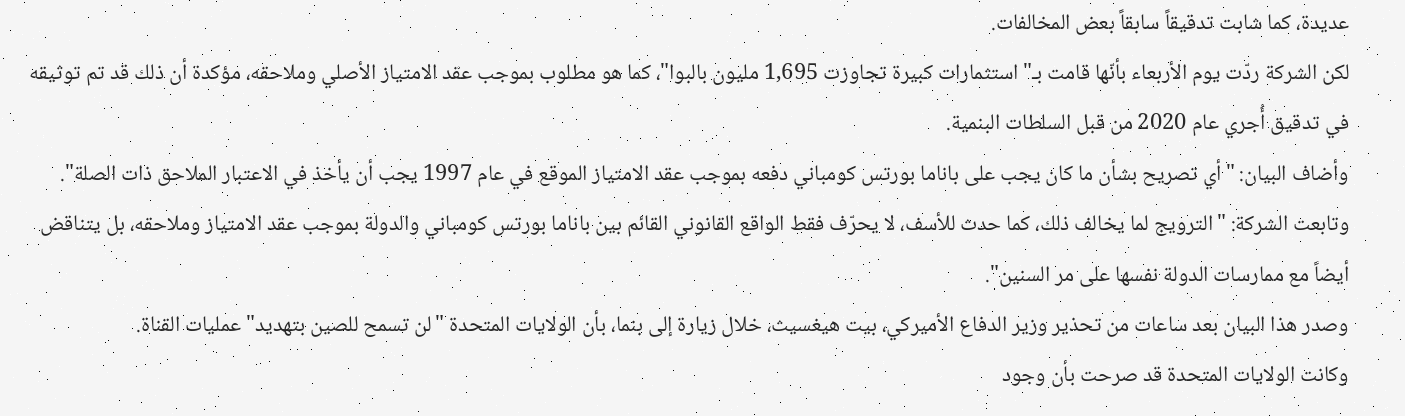عديدة، كما شابت تدقيقاً سابقاً بعض المخالفات.
لكن الشركة ردّت يوم الأربعاء بأنّها قامت بـ"استثمارات كبيرة تجاوزت 1,695 مليون بالبوا"، كما هو مطلوب بموجب عقد الامتياز الأصلي وملاحقه، مؤكدة أن ذلك قد تم توثيقه في تدقيق أُجري عام 2020 من قبل السلطات البنمية.
وأضاف البيان: "أي تصريح بشأن ما كان يجب على باناما بورتس كومباني دفعه بموجب عقد الامتياز الموقع في عام 1997 يجب أن يأخذ في الاعتبار الملاحق ذات الصلة".
وتابعت الشركة: "الترويج لما يخالف ذلك، كما حدث للأسف، لا يحرّف فقط الواقع القانوني القائم بين باناما بورتس كومباني والدولة بموجب عقد الامتياز وملاحقه، بل يتناقض أيضاً مع ممارسات الدولة نفسها على مر السنين".
وصدر هذا البيان بعد ساعات من تحذير وزير الدفاع الأميركي، بيت هيغسيث، خلال زيارة إلى بنما، بأن الولايات المتحدة "لن تسمح للصين بتهديد" عمليات القناة.
وكانت الولايات المتحدة قد صرحت بأن وجود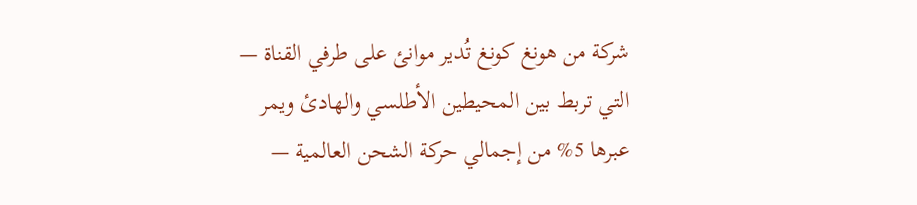شركة من هونغ كونغ تُدير موانئ على طرفي القناة — التي تربط بين المحيطين الأطلسي والهادئ ويمر عبرها 5% من إجمالي حركة الشحن العالمية —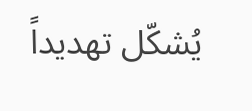يُشكّل تهديداً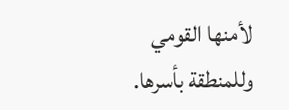لأمنها القومي وللمنطقة بأسرها.